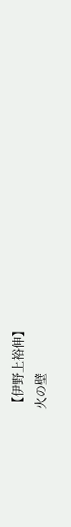【伊野上裕伸】
火の壁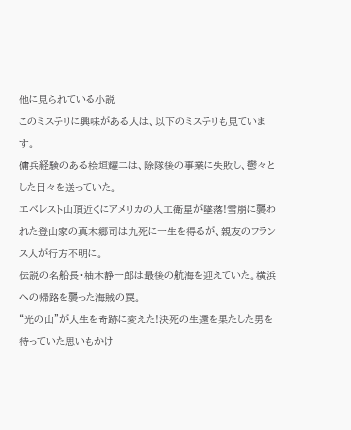他に見られている小説
このミステリに興味がある人は、以下のミステリも見ています。
傭兵経験のある桧垣耀二は、除隊後の事業に失敗し、鬱々とした日々を送っていた。
エベレスト山頂近くにアメリカの人工衛星が墜落!雪崩に襲われた登山家の真木郷司は九死に一生を得るが、親友のフランス人が行方不明に。
伝説の名船長・柚木静一郎は最後の航海を迎えていた。横浜への帰路を襲った海賊の罠。
“光の山”が人生を奇跡に変えた!決死の生還を果たした男を待っていた思いもかけ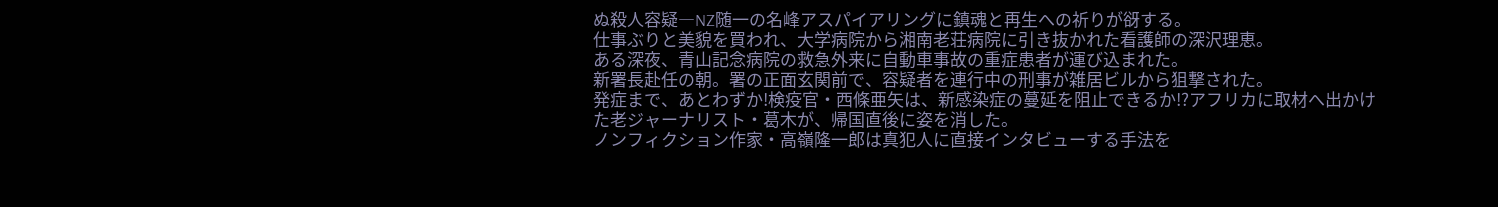ぬ殺人容疑―NZ随一の名峰アスパイアリングに鎮魂と再生への祈りが谺する。
仕事ぶりと美貌を買われ、大学病院から湘南老荘病院に引き抜かれた看護師の深沢理恵。
ある深夜、青山記念病院の救急外来に自動車事故の重症患者が運び込まれた。
新署長赴任の朝。署の正面玄関前で、容疑者を連行中の刑事が雑居ビルから狙撃された。
発症まで、あとわずか!検疫官・西條亜矢は、新感染症の蔓延を阻止できるか!?アフリカに取材へ出かけた老ジャーナリスト・葛木が、帰国直後に姿を消した。
ノンフィクション作家・高嶺隆一郎は真犯人に直接インタビューする手法を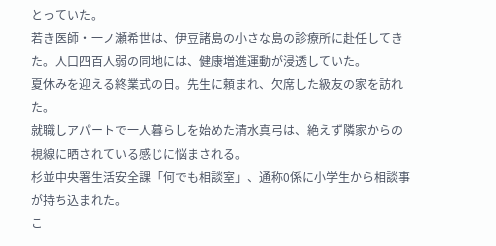とっていた。
若き医師・一ノ瀬希世は、伊豆諸島の小さな島の診療所に赴任してきた。人口四百人弱の同地には、健康増進運動が浸透していた。
夏休みを迎える終業式の日。先生に頼まれ、欠席した級友の家を訪れた。
就職しアパートで一人暮らしを始めた清水真弓は、絶えず隣家からの視線に晒されている感じに悩まされる。
杉並中央署生活安全課「何でも相談室」、通称0係に小学生から相談事が持ち込まれた。
こ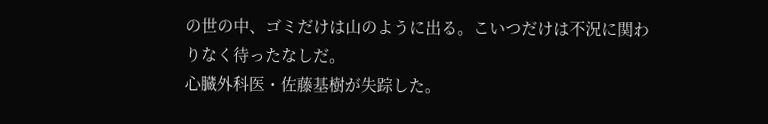の世の中、ゴミだけは山のように出る。こいつだけは不況に関わりなく待ったなしだ。
心臓外科医・佐藤基樹が失踪した。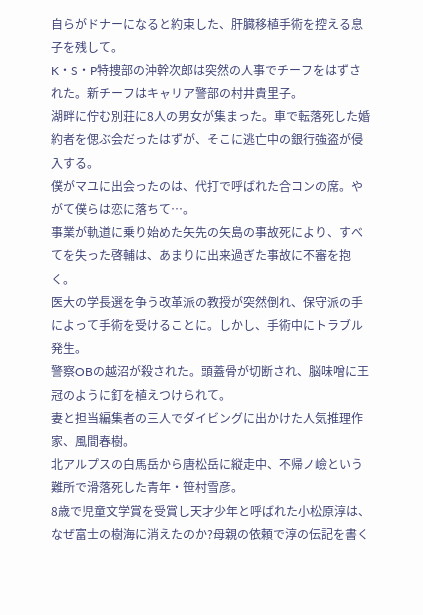自らがドナーになると約束した、肝臓移植手術を控える息子を残して。
K・S・P特捜部の沖幹次郎は突然の人事でチーフをはずされた。新チーフはキャリア警部の村井貴里子。
湖畔に佇む別荘に8人の男女が集まった。車で転落死した婚約者を偲ぶ会だったはずが、そこに逃亡中の銀行強盗が侵入する。
僕がマユに出会ったのは、代打で呼ばれた合コンの席。やがて僕らは恋に落ちて…。
事業が軌道に乗り始めた矢先の矢島の事故死により、すべてを失った啓輔は、あまりに出来過ぎた事故に不審を抱く。
医大の学長選を争う改革派の教授が突然倒れ、保守派の手によって手術を受けることに。しかし、手術中にトラブル発生。
警察OBの越沼が殺された。頭蓋骨が切断され、脳味噌に王冠のように釘を植えつけられて。
妻と担当編集者の三人でダイビングに出かけた人気推理作家、風間春樹。
北アルプスの白馬岳から唐松岳に縦走中、不帰ノ嶮という難所で滑落死した青年・笹村雪彦。
8歳で児童文学賞を受賞し天才少年と呼ばれた小松原淳は、なぜ富士の樹海に消えたのか?母親の依頼で淳の伝記を書く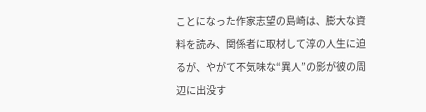ことになった作家志望の島崎は、膨大な資料を読み、関係者に取材して淳の人生に迫るが、やがて不気味な“異人”の影が彼の周辺に出没す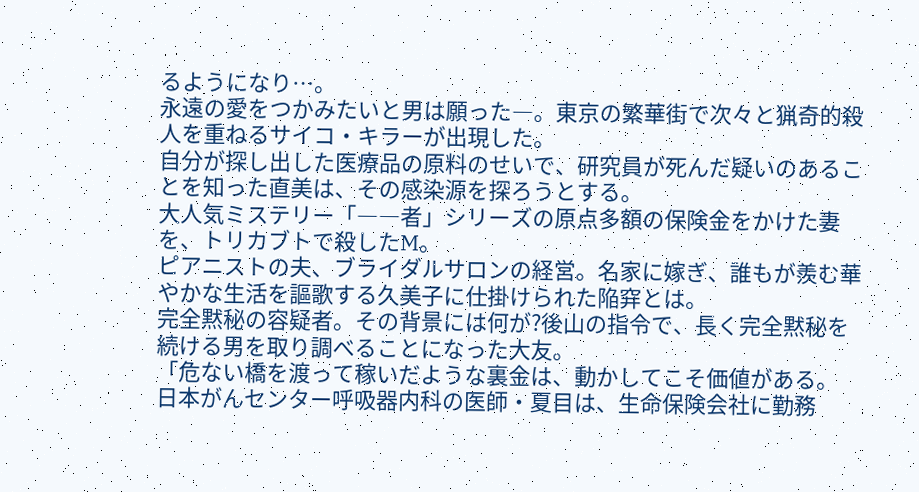るようになり…。
永遠の愛をつかみたいと男は願った―。東京の繁華街で次々と猟奇的殺人を重ねるサイコ・キラーが出現した。
自分が探し出した医療品の原料のせいで、研究員が死んだ疑いのあることを知った直美は、その感染源を探ろうとする。
大人気ミステリー「――者」シリーズの原点多額の保険金をかけた妻を、トリカブトで殺したM。
ピアニストの夫、ブライダルサロンの経営。名家に嫁ぎ、誰もが羨む華やかな生活を謳歌する久美子に仕掛けられた陥穽とは。
完全黙秘の容疑者。その背景には何が?後山の指令で、長く完全黙秘を続ける男を取り調べることになった大友。
「危ない橋を渡って稼いだような裏金は、動かしてこそ価値がある。
日本がんセンター呼吸器内科の医師・夏目は、生命保険会社に勤務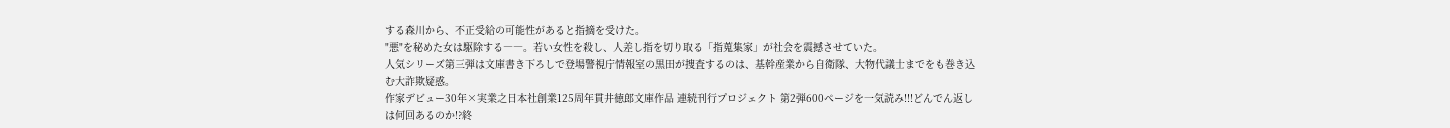する森川から、不正受給の可能性があると指摘を受けた。
"悪"を秘めた女は駆除する――。若い女性を殺し、人差し指を切り取る「指蒐集家」が社会を震撼させていた。
人気シリーズ第三弾は文庫書き下ろしで登場警視庁情報室の黒田が捜査するのは、基幹産業から自衛隊、大物代議士までをも巻き込む大詐欺疑惑。
作家デビュー30年×実業之日本社創業125周年貫井徳郎文庫作品 連続刊行プロジェクト 第2弾600ページを一気読み!!!どんでん返しは何回あるのか!?終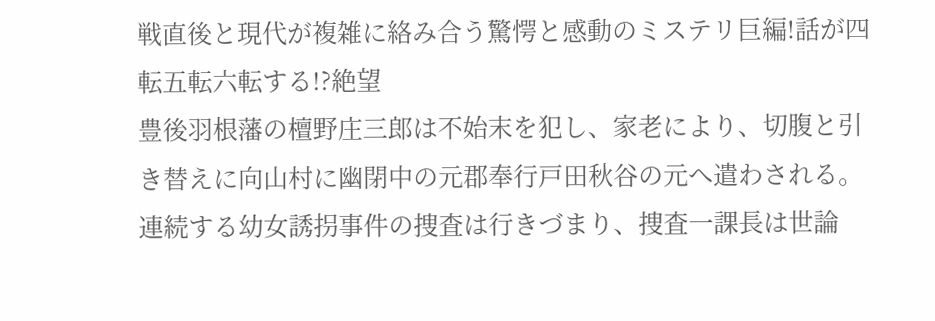戦直後と現代が複雑に絡み合う驚愕と感動のミステリ巨編!話が四転五転六転する!?絶望
豊後羽根藩の檀野庄三郎は不始末を犯し、家老により、切腹と引き替えに向山村に幽閉中の元郡奉行戸田秋谷の元へ遣わされる。
連続する幼女誘拐事件の捜査は行きづまり、捜査一課長は世論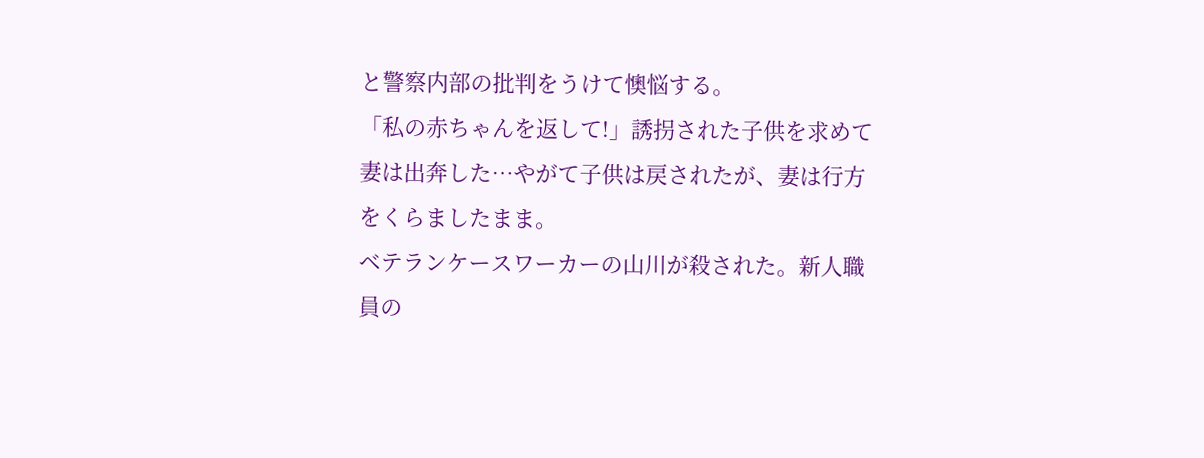と警察内部の批判をうけて懊悩する。
「私の赤ちゃんを返して!」誘拐された子供を求めて妻は出奔した…やがて子供は戻されたが、妻は行方をくらましたまま。
ベテランケースワーカーの山川が殺された。新人職員の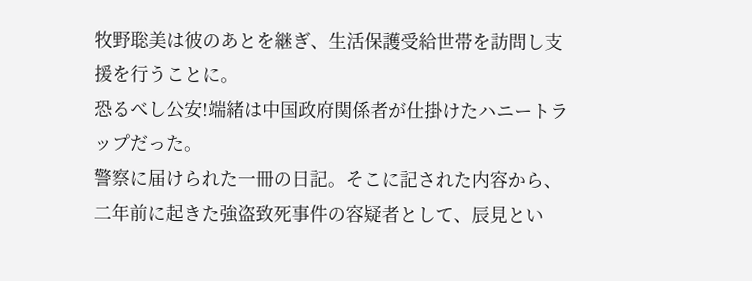牧野聡美は彼のあとを継ぎ、生活保護受給世帯を訪問し支援を行うことに。
恐るべし公安!端緒は中国政府関係者が仕掛けたハニートラップだった。
警察に届けられた一冊の日記。そこに記された内容から、二年前に起きた強盗致死事件の容疑者として、辰見とい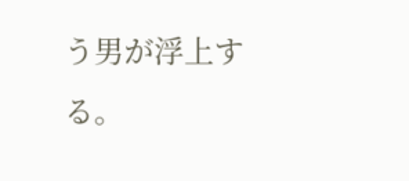う男が浮上する。